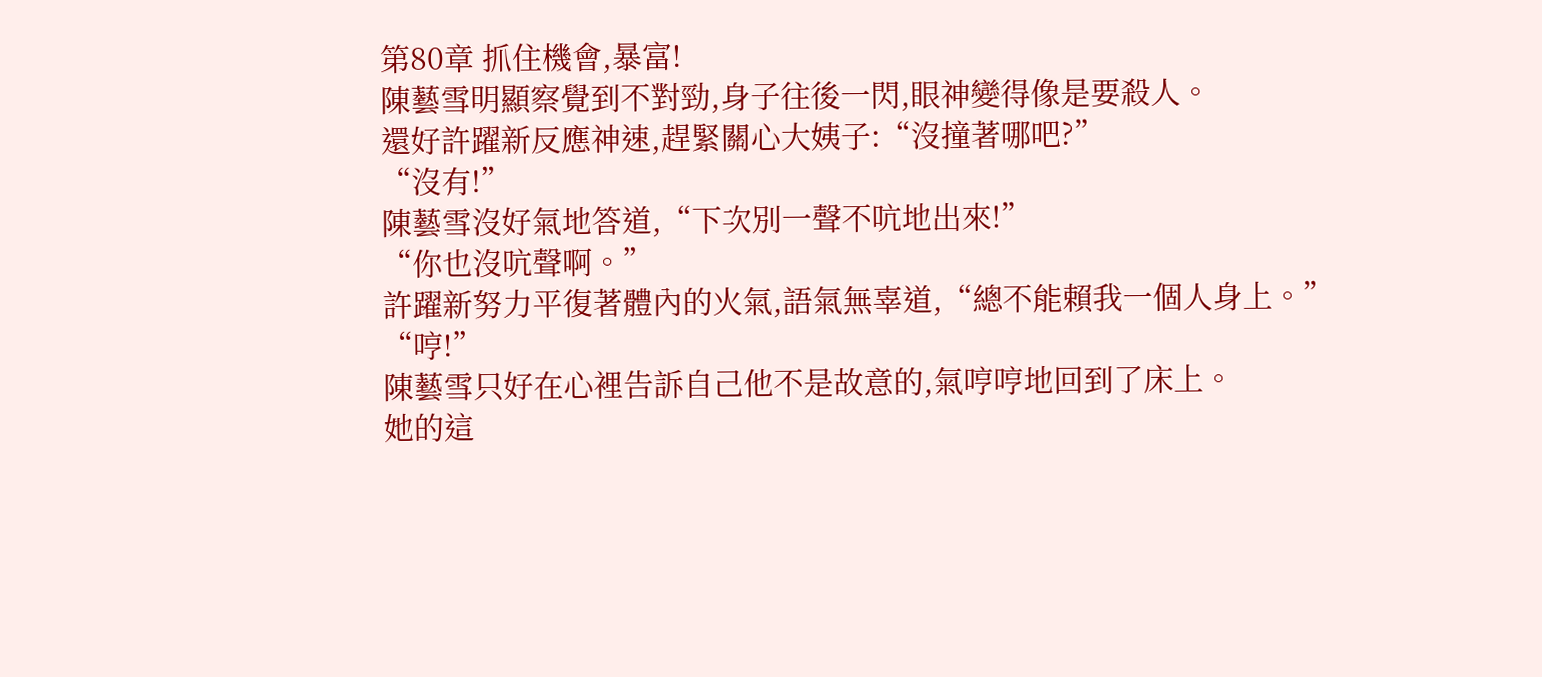第80章 抓住機會,暴富!
陳藝雪明顯察覺到不對勁,身子往後一閃,眼神變得像是要殺人。
還好許躍新反應神速,趕緊關心大姨子:“沒撞著哪吧?”
“沒有!”
陳藝雪沒好氣地答道,“下次別一聲不吭地出來!”
“你也沒吭聲啊。”
許躍新努力平復著體內的火氣,語氣無辜道,“總不能賴我一個人身上。”
“哼!”
陳藝雪只好在心裡告訴自己他不是故意的,氣哼哼地回到了床上。
她的這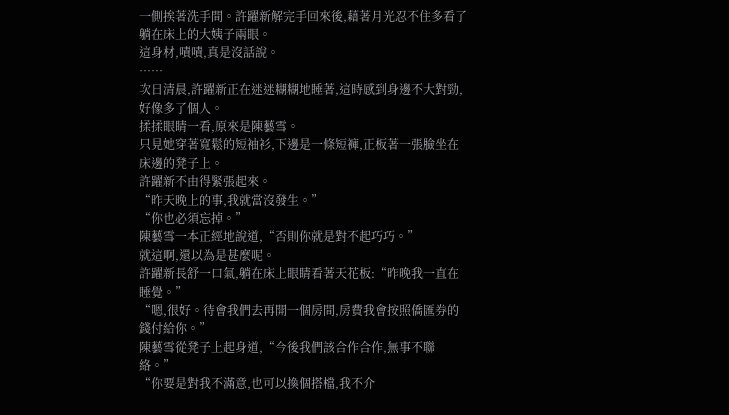一側挨著洗手間。許躍新解完手回來後,藉著月光忍不住多看了躺在床上的大姨子兩眼。
這身材,嘖嘖,真是沒話說。
……
次日清晨,許躍新正在迷迷糊糊地睡著,這時感到身邊不大對勁,好像多了個人。
揉揉眼睛一看,原來是陳藝雪。
只見她穿著寬鬆的短袖衫,下邊是一條短褲,正板著一張臉坐在床邊的凳子上。
許躍新不由得緊張起來。
“昨天晚上的事,我就當沒發生。”
“你也必須忘掉。”
陳藝雪一本正經地說道,“否則你就是對不起巧巧。”
就這啊,還以為是甚麼呢。
許躍新長舒一口氣,躺在床上眼睛看著天花板:“昨晚我一直在睡覺。”
“嗯,很好。待會我們去再開一個房間,房費我會按照僑匯券的錢付給你。”
陳藝雪從凳子上起身道,“今後我們該合作合作,無事不聯絡。”
“你要是對我不滿意,也可以換個搭檔,我不介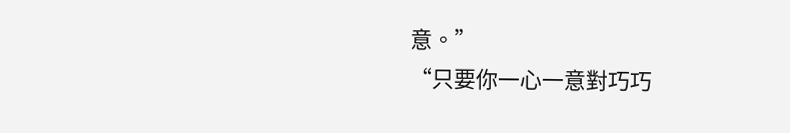意。”
“只要你一心一意對巧巧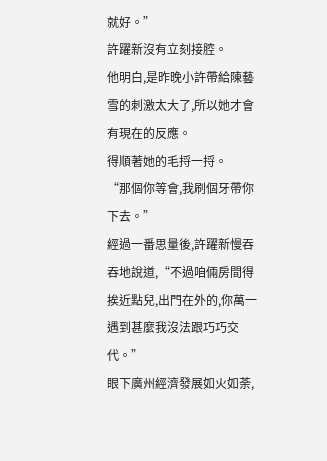就好。”
許躍新沒有立刻接腔。
他明白,是昨晚小許帶給陳藝雪的刺激太大了,所以她才會有現在的反應。
得順著她的毛捋一捋。
“那個你等會,我刷個牙帶你下去。”
經過一番思量後,許躍新慢吞吞地說道,“不過咱倆房間得挨近點兒,出門在外的,你萬一遇到甚麼我沒法跟巧巧交代。”
眼下廣州經濟發展如火如荼,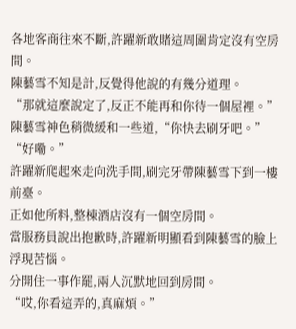各地客商往來不斷,許躍新敢賭這周圍肯定沒有空房間。
陳藝雪不知是計,反覺得他說的有幾分道理。
“那就這麼說定了,反正不能再和你待一個屋裡。”
陳藝雪神色稍微緩和一些道,“你快去刷牙吧。”
“好嘞。”
許躍新爬起來走向洗手間,刷完牙帶陳藝雪下到一樓前臺。
正如他所料,整棟酒店沒有一個空房間。
當服務員說出抱歉時,許躍新明顯看到陳藝雪的臉上浮現苦惱。
分開住一事作罷,兩人沉默地回到房間。
“哎,你看這弄的,真麻煩。”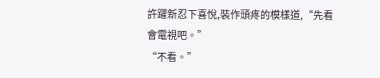許躍新忍下喜悅,裝作頭疼的模樣道,“先看會電視吧。”
“不看。”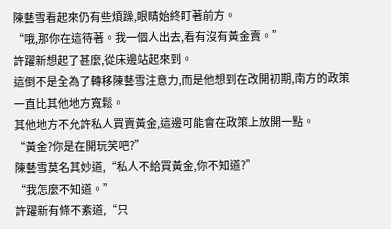陳藝雪看起來仍有些煩躁,眼睛始終盯著前方。
“哦,那你在這待著。我一個人出去,看有沒有黃金賣。”
許躍新想起了甚麼,從床邊站起來到。
這倒不是全為了轉移陳藝雪注意力,而是他想到在改開初期,南方的政策一直比其他地方寬鬆。
其他地方不允許私人買賣黃金,這邊可能會在政策上放開一點。
“黃金?你是在開玩笑吧?”
陳藝雪莫名其妙道,“私人不給買黃金,你不知道?”
“我怎麼不知道。”
許躍新有條不紊道,“只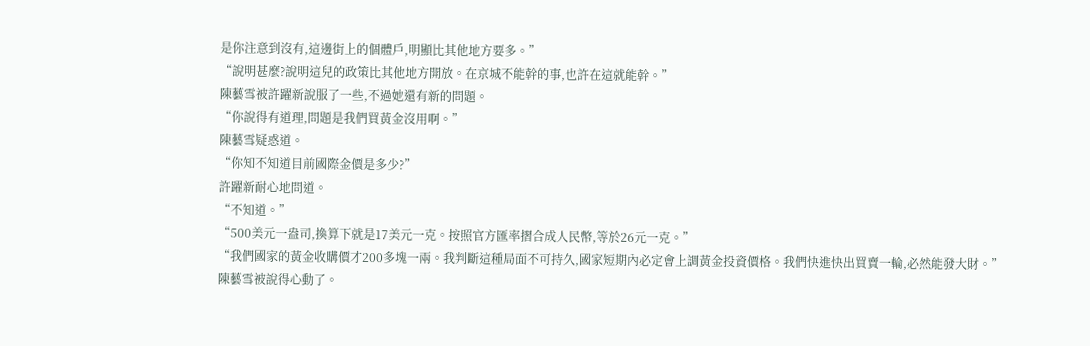是你注意到沒有,這邊街上的個體戶,明顯比其他地方要多。”
“說明甚麼?說明這兒的政策比其他地方開放。在京城不能幹的事,也許在這就能幹。”
陳藝雪被許躍新說服了一些,不過她還有新的問題。
“你說得有道理,問題是我們買黃金沒用啊。”
陳藝雪疑惑道。
“你知不知道目前國際金價是多少?”
許躍新耐心地問道。
“不知道。”
“500美元一盎司,換算下就是17美元一克。按照官方匯率摺合成人民幣,等於26元一克。”
“我們國家的黃金收購價才200多塊一兩。我判斷這種局面不可持久,國家短期內必定會上調黃金投資價格。我們快進快出買賣一輪,必然能發大財。”
陳藝雪被說得心動了。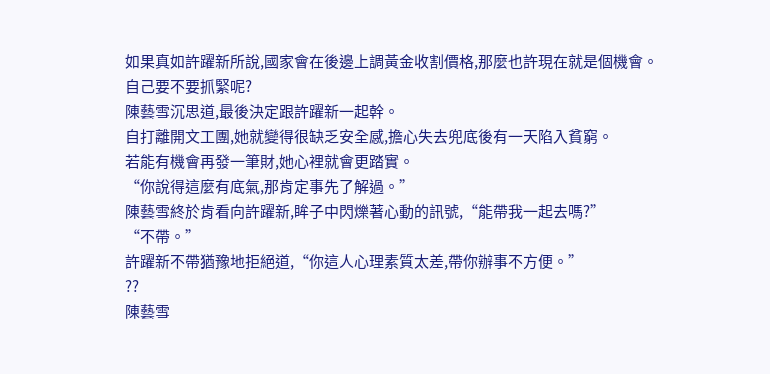如果真如許躍新所說,國家會在後邊上調黃金收割價格,那麼也許現在就是個機會。
自己要不要抓緊呢?
陳藝雪沉思道,最後決定跟許躍新一起幹。
自打離開文工團,她就變得很缺乏安全感,擔心失去兜底後有一天陷入貧窮。
若能有機會再發一筆財,她心裡就會更踏實。
“你說得這麼有底氣,那肯定事先了解過。”
陳藝雪終於肯看向許躍新,眸子中閃爍著心動的訊號,“能帶我一起去嗎?”
“不帶。”
許躍新不帶猶豫地拒絕道,“你這人心理素質太差,帶你辦事不方便。”
??
陳藝雪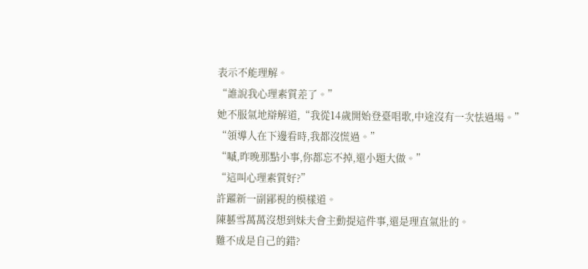表示不能理解。
“誰說我心理素質差了。”
她不服氣地辯解道,“我從14歲開始登臺唱歌,中途沒有一次怯過場。”
“領導人在下邊看時,我都沒慌過。”
“嘁,昨晚那點小事,你都忘不掉,還小題大做。”
“這叫心理素質好?”
許躍新一副鄙視的模樣道。
陳藝雪萬萬沒想到妹夫會主動提這件事,還是理直氣壯的。
難不成是自己的錯?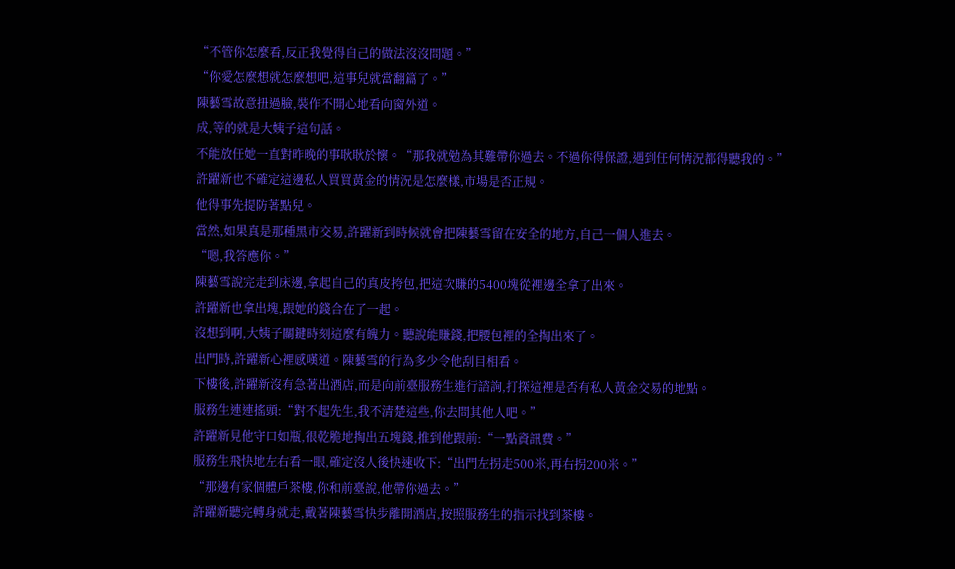“不管你怎麼看,反正我覺得自己的做法沒沒問題。”
“你愛怎麼想就怎麼想吧,這事兒就當翻篇了。”
陳藝雪故意扭過臉,裝作不開心地看向窗外道。
成,等的就是大姨子這句話。
不能放任她一直對昨晚的事耿耿於懷。“那我就勉為其難帶你過去。不過你得保證,遇到任何情況都得聽我的。”
許躍新也不確定這邊私人買買黃金的情況是怎麼樣,市場是否正規。
他得事先提防著點兒。
當然,如果真是那種黑市交易,許躍新到時候就會把陳藝雪留在安全的地方,自己一個人進去。
“嗯,我答應你。”
陳藝雪說完走到床邊,拿起自己的真皮挎包,把這次賺的5400塊從裡邊全拿了出來。
許躍新也拿出塊,跟她的錢合在了一起。
沒想到啊,大姨子關鍵時刻這麼有魄力。聽說能賺錢,把腰包裡的全掏出來了。
出門時,許躍新心裡感嘆道。陳藝雪的行為多少令他刮目相看。
下樓後,許躍新沒有急著出酒店,而是向前臺服務生進行諮詢,打探這裡是否有私人黃金交易的地點。
服務生連連搖頭:“對不起先生,我不清楚這些,你去問其他人吧。”
許躍新見他守口如瓶,很乾脆地掏出五塊錢,推到他跟前:“一點資訊費。”
服務生飛快地左右看一眼,確定沒人後快速收下:“出門左拐走500米,再右拐200米。”
“那邊有家個體戶茶樓,你和前臺說,他帶你過去。”
許躍新聽完轉身就走,戴著陳藝雪快步離開酒店,按照服務生的指示找到茶樓。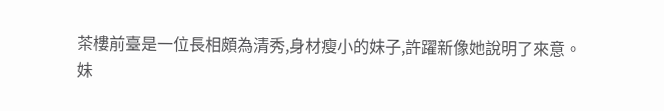茶樓前臺是一位長相頗為清秀,身材瘦小的妹子,許躍新像她說明了來意。
妹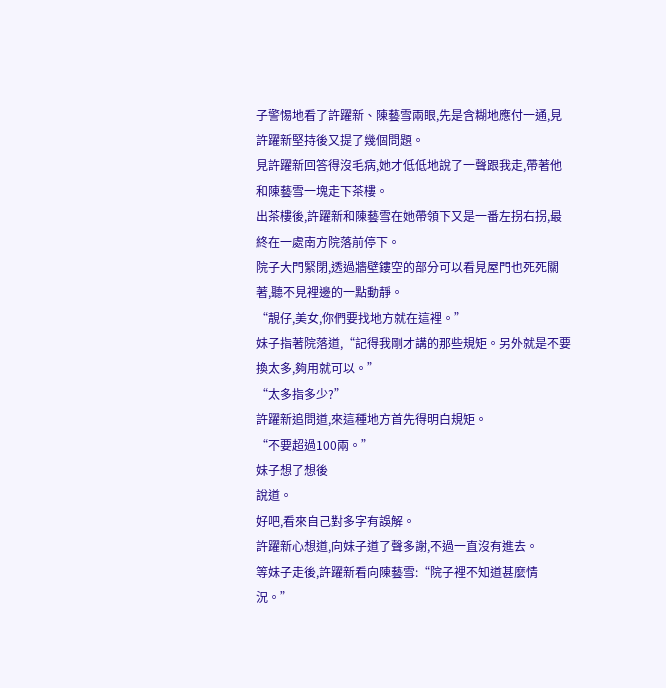子警惕地看了許躍新、陳藝雪兩眼,先是含糊地應付一通,見許躍新堅持後又提了幾個問題。
見許躍新回答得沒毛病,她才低低地說了一聲跟我走,帶著他和陳藝雪一塊走下茶樓。
出茶樓後,許躍新和陳藝雪在她帶領下又是一番左拐右拐,最終在一處南方院落前停下。
院子大門緊閉,透過牆壁鏤空的部分可以看見屋門也死死關著,聽不見裡邊的一點動靜。
“靚仔,美女,你們要找地方就在這裡。”
妹子指著院落道,“記得我剛才講的那些規矩。另外就是不要換太多,夠用就可以。”
“太多指多少?”
許躍新追問道,來這種地方首先得明白規矩。
“不要超過100兩。”
妹子想了想後
說道。
好吧,看來自己對多字有誤解。
許躍新心想道,向妹子道了聲多謝,不過一直沒有進去。
等妹子走後,許躍新看向陳藝雪:“院子裡不知道甚麼情況。”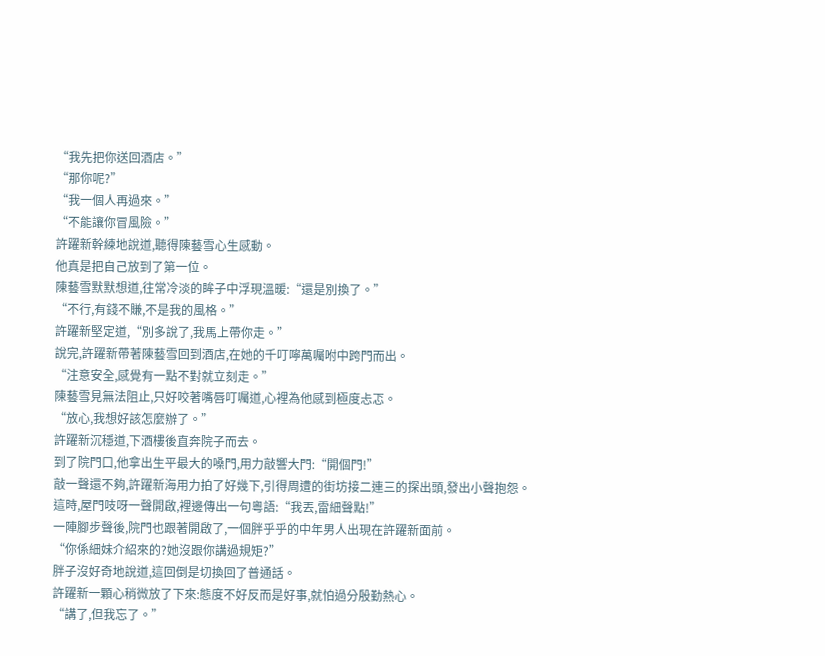“我先把你送回酒店。”
“那你呢?”
“我一個人再過來。”
“不能讓你冒風險。”
許躍新幹練地說道,聽得陳藝雪心生感動。
他真是把自己放到了第一位。
陳藝雪默默想道,往常冷淡的眸子中浮現溫暖:“還是別換了。”
“不行,有錢不賺,不是我的風格。”
許躍新堅定道,“別多說了,我馬上帶你走。”
說完,許躍新帶著陳藝雪回到酒店,在她的千叮嚀萬囑咐中跨門而出。
“注意安全,感覺有一點不對就立刻走。”
陳藝雪見無法阻止,只好咬著嘴唇叮囑道,心裡為他感到極度忐忑。
“放心,我想好該怎麼辦了。”
許躍新沉穩道,下酒樓後直奔院子而去。
到了院門口,他拿出生平最大的嗓門,用力敲響大門:“開個門!”
敲一聲還不夠,許躍新海用力拍了好幾下,引得周遭的街坊接二連三的探出頭,發出小聲抱怨。
這時,屋門吱呀一聲開啟,裡邊傳出一句粵語:“我丟,雷細聲點!”
一陣腳步聲後,院門也跟著開啟了,一個胖乎乎的中年男人出現在許躍新面前。
“你係細妹介紹來的?她沒跟你講過規矩?”
胖子沒好奇地說道,這回倒是切換回了普通話。
許躍新一顆心稍微放了下來:態度不好反而是好事,就怕過分殷勤熱心。
“講了,但我忘了。”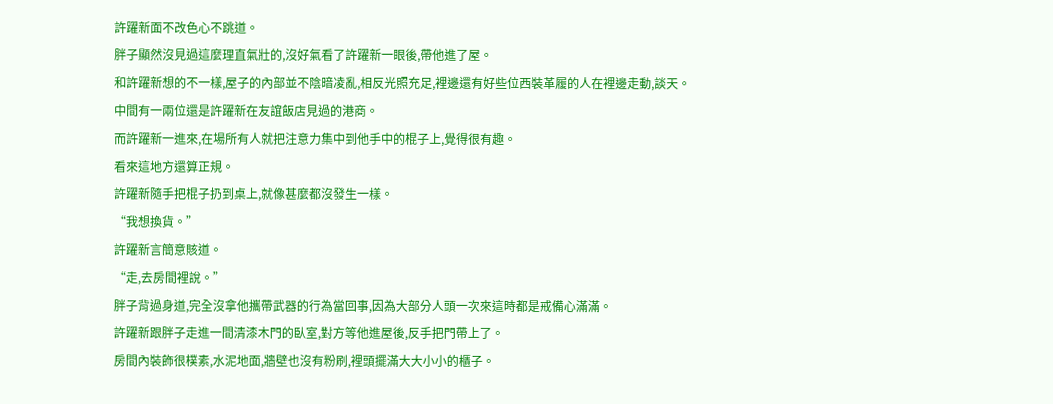許躍新面不改色心不跳道。
胖子顯然沒見過這麼理直氣壯的,沒好氣看了許躍新一眼後,帶他進了屋。
和許躍新想的不一樣,屋子的內部並不陰暗凌亂,相反光照充足,裡邊還有好些位西裝革履的人在裡邊走動,談天。
中間有一兩位還是許躍新在友誼飯店見過的港商。
而許躍新一進來,在場所有人就把注意力集中到他手中的棍子上,覺得很有趣。
看來這地方還算正規。
許躍新隨手把棍子扔到桌上,就像甚麼都沒發生一樣。
“我想換貨。”
許躍新言簡意賅道。
“走,去房間裡說。”
胖子背過身道,完全沒拿他攜帶武器的行為當回事,因為大部分人頭一次來這時都是戒備心滿滿。
許躍新跟胖子走進一間清漆木門的臥室,對方等他進屋後,反手把門帶上了。
房間內裝飾很樸素,水泥地面,牆壁也沒有粉刷,裡頭擺滿大大小小的櫃子。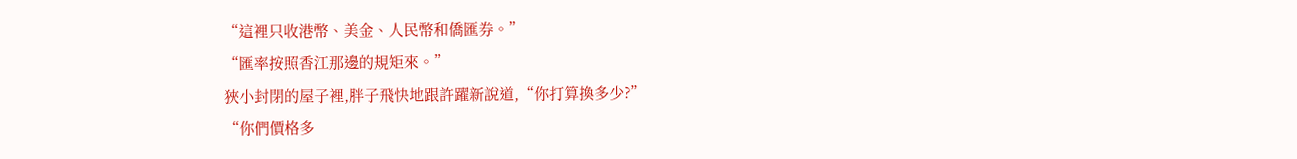“這裡只收港幣、美金、人民幣和僑匯券。”
“匯率按照香江那邊的規矩來。”
狹小封閉的屋子裡,胖子飛快地跟許躍新說道,“你打算換多少?”
“你們價格多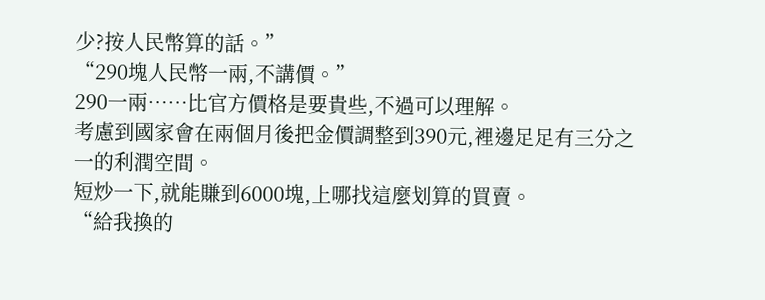少?按人民幣算的話。”
“290塊人民幣一兩,不講價。”
290一兩……比官方價格是要貴些,不過可以理解。
考慮到國家會在兩個月後把金價調整到390元,裡邊足足有三分之一的利潤空間。
短炒一下,就能賺到6000塊,上哪找這麼划算的買賣。
“給我換的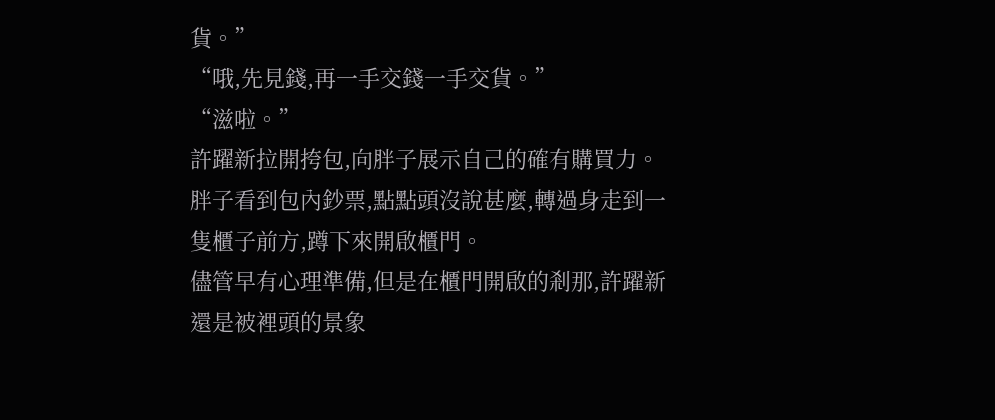貨。”
“哦,先見錢,再一手交錢一手交貨。”
“滋啦。”
許躍新拉開挎包,向胖子展示自己的確有購買力。
胖子看到包內鈔票,點點頭沒說甚麼,轉過身走到一隻櫃子前方,蹲下來開啟櫃門。
儘管早有心理準備,但是在櫃門開啟的剎那,許躍新還是被裡頭的景象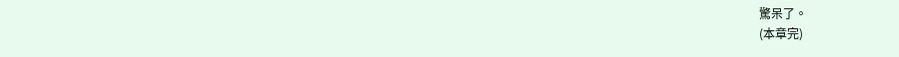驚呆了。
(本章完)